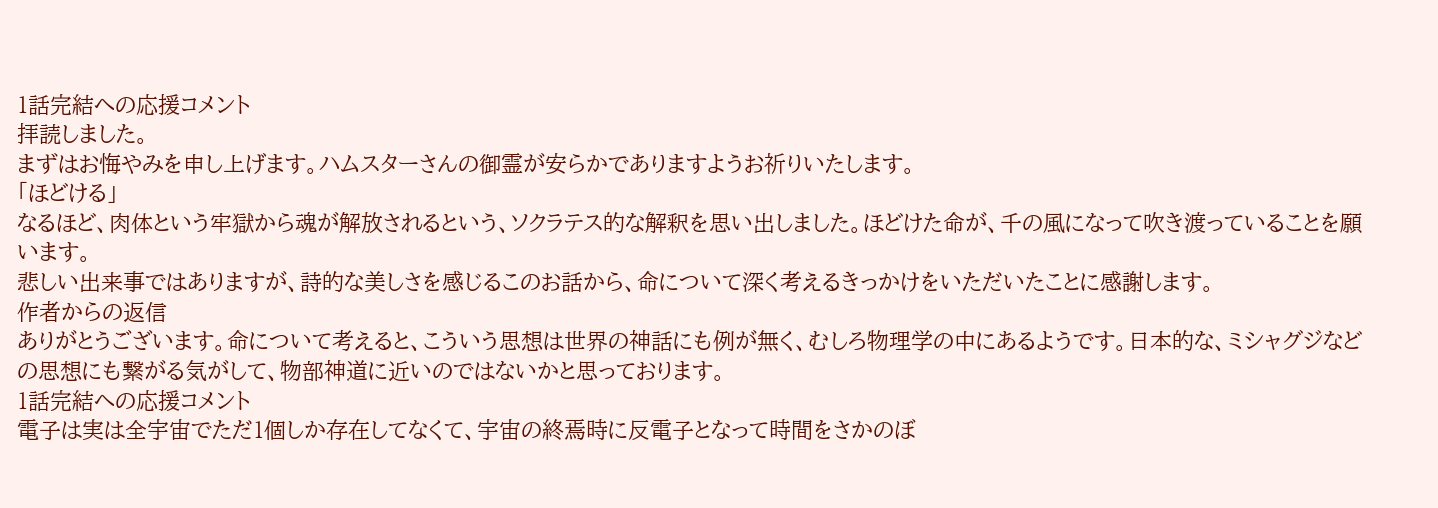1話完結への応援コメント
拝読しました。
まずはお悔やみを申し上げます。ハムスターさんの御霊が安らかでありますようお祈りいたします。
「ほどける」
なるほど、肉体という牢獄から魂が解放されるという、ソクラテス的な解釈を思い出しました。ほどけた命が、千の風になって吹き渡っていることを願います。
悲しい出来事ではありますが、詩的な美しさを感じるこのお話から、命について深く考えるきっかけをいただいたことに感謝します。
作者からの返信
ありがとうございます。命について考えると、こういう思想は世界の神話にも例が無く、むしろ物理学の中にあるようです。日本的な、ミシャグジなどの思想にも繋がる気がして、物部神道に近いのではないかと思っております。
1話完結への応援コメント
電子は実は全宇宙でただ1個しか存在してなくて、宇宙の終焉時に反電子となって時間をさかのぼ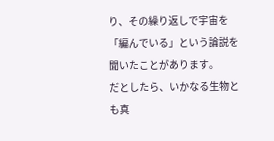り、その繰り返しで宇宙を「編んでいる」という論説を聞いたことがあります。
だとしたら、いかなる生物とも真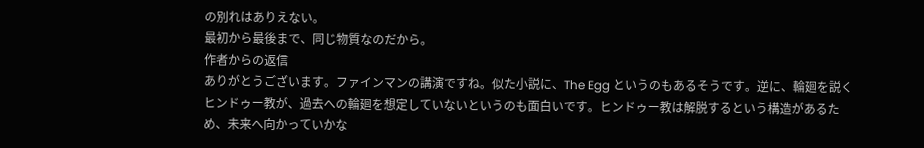の別れはありえない。
最初から最後まで、同じ物質なのだから。
作者からの返信
ありがとうございます。ファインマンの講演ですね。似た小説に、The Egg というのもあるそうです。逆に、輪廻を説くヒンドゥー教が、過去への輪廻を想定していないというのも面白いです。ヒンドゥー教は解脱するという構造があるため、未来へ向かっていかな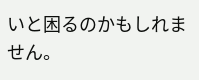いと困るのかもしれません。